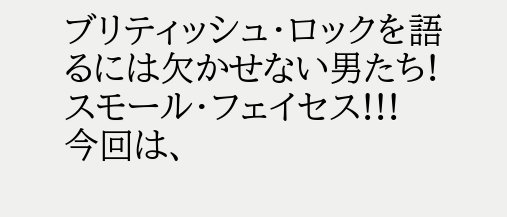ブリティッシュ・ロックを語るには欠かせない男たち!
スモール・フェイセス!!!
今回は、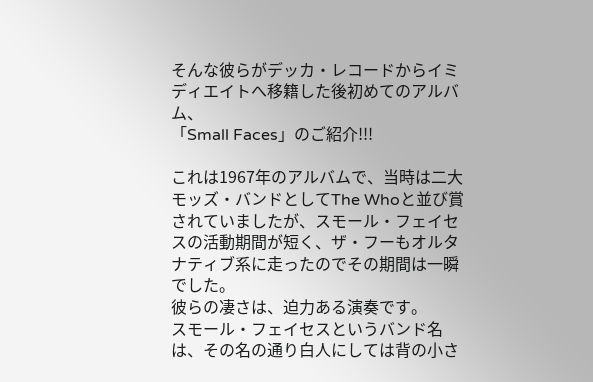そんな彼らがデッカ・レコードからイミディエイトへ移籍した後初めてのアルバム、
「Small Faces」のご紹介!!!

これは1967年のアルバムで、当時は二大モッズ・バンドとしてThe Whoと並び賞されていましたが、スモール・フェイセスの活動期間が短く、ザ・フーもオルタナティブ系に走ったのでその期間は一瞬でした。
彼らの凄さは、迫力ある演奏です。
スモール・フェイセスというバンド名は、その名の通り白人にしては背の小さ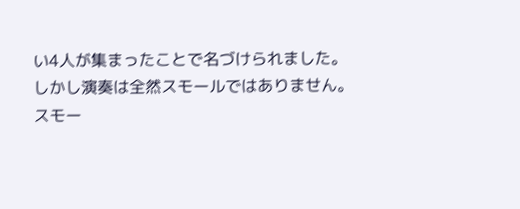い4人が集まったことで名づけられました。
しかし演奏は全然スモールではありません。
スモー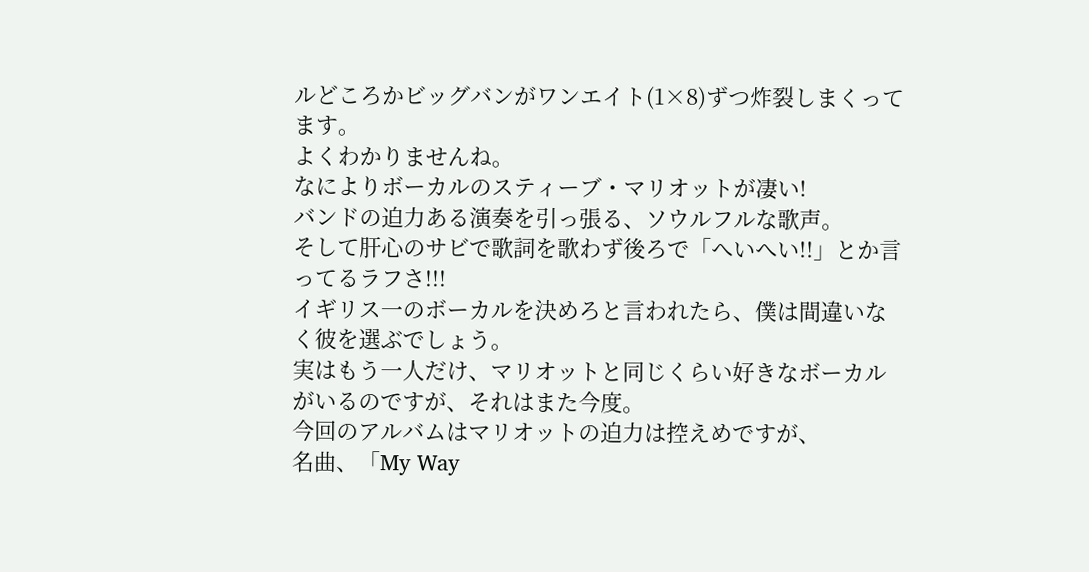ルどころかビッグバンがワンエイト(1×8)ずつ炸裂しまくってます。
よくわかりませんね。
なによりボーカルのスティーブ・マリオットが凄い!
バンドの迫力ある演奏を引っ張る、ソウルフルな歌声。
そして肝心のサビで歌詞を歌わず後ろで「へいへい!!」とか言ってるラフさ!!!
イギリス一のボーカルを決めろと言われたら、僕は間違いなく彼を選ぶでしょう。
実はもう一人だけ、マリオットと同じくらい好きなボーカルがいるのですが、それはまた今度。
今回のアルバムはマリオットの迫力は控えめですが、
名曲、「My Way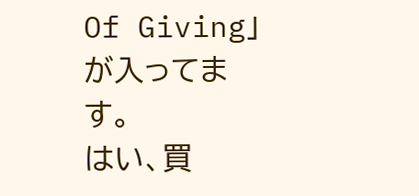Of Giving」が入ってます。
はい、買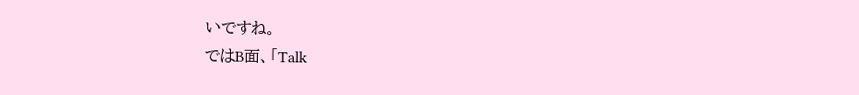いですね。
ではB面、「Talk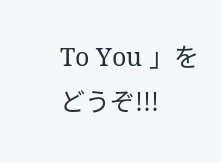To You 」をどうぞ!!!